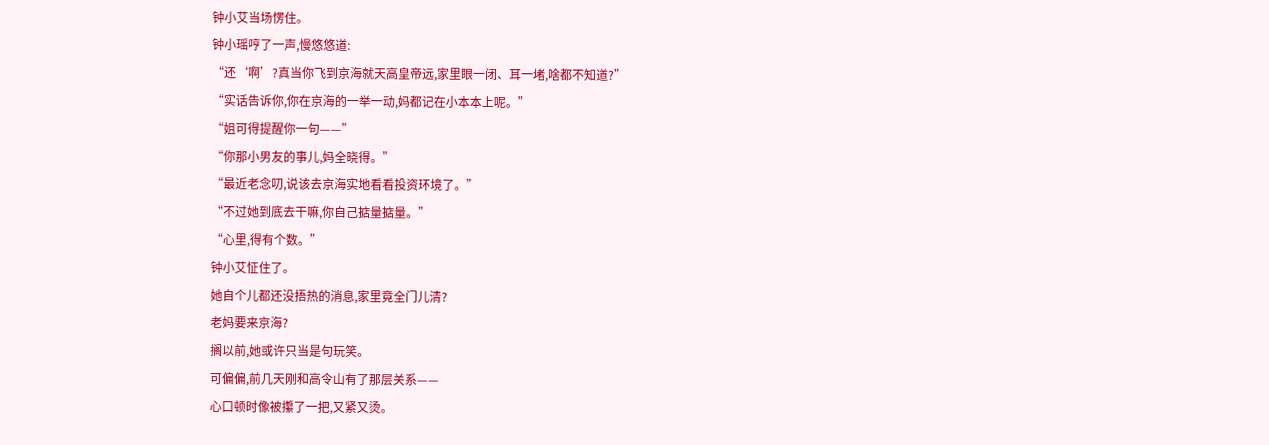钟小艾当场愣住。
钟小瑶哼了一声,慢悠悠道:
“还‘啊’?真当你飞到京海就天高皇帝远,家里眼一闭、耳一堵,啥都不知道?”
“实话告诉你,你在京海的一举一动,妈都记在小本本上呢。”
“姐可得提醒你一句——”
“你那小男友的事儿,妈全晓得。”
“最近老念叨,说该去京海实地看看投资环境了。”
“不过她到底去干嘛,你自己掂量掂量。”
“心里,得有个数。”
钟小艾怔住了。
她自个儿都还没捂热的消息,家里竟全门儿清?
老妈要来京海?
搁以前,她或许只当是句玩笑。
可偏偏,前几天刚和高令山有了那层关系——
心口顿时像被攥了一把,又紧又烫。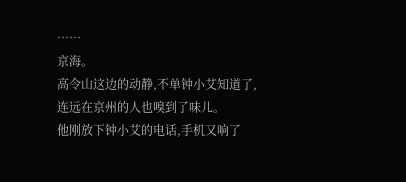……
京海。
高令山这边的动静,不单钟小艾知道了,连远在京州的人也嗅到了味儿。
他刚放下钟小艾的电话,手机又响了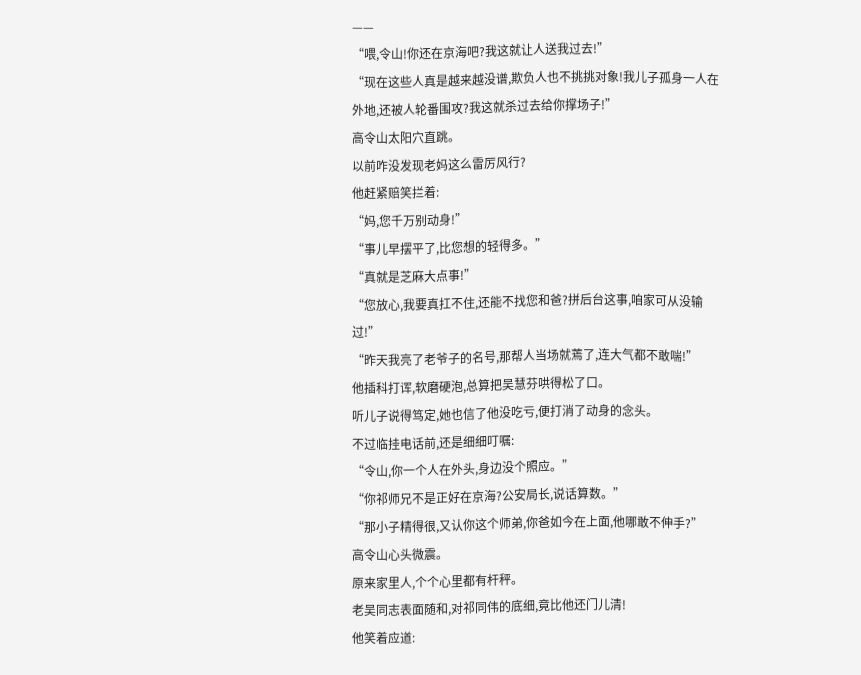——
“喂,令山!你还在京海吧?我这就让人送我过去!”
“现在这些人真是越来越没谱,欺负人也不挑挑对象!我儿子孤身一人在外地,还被人轮番围攻?我这就杀过去给你撑场子!”
高令山太阳穴直跳。
以前咋没发现老妈这么雷厉风行?
他赶紧赔笑拦着:
“妈,您千万别动身!”
“事儿早摆平了,比您想的轻得多。”
“真就是芝麻大点事!”
“您放心,我要真扛不住,还能不找您和爸?拼后台这事,咱家可从没输过!”
“昨天我亮了老爷子的名号,那帮人当场就蔫了,连大气都不敢喘!”
他插科打诨,软磨硬泡,总算把吴慧芬哄得松了口。
听儿子说得笃定,她也信了他没吃亏,便打消了动身的念头。
不过临挂电话前,还是细细叮嘱:
“令山,你一个人在外头,身边没个照应。”
“你祁师兄不是正好在京海?公安局长,说话算数。”
“那小子精得很,又认你这个师弟,你爸如今在上面,他哪敢不伸手?”
高令山心头微震。
原来家里人,个个心里都有杆秤。
老吴同志表面随和,对祁同伟的底细,竟比他还门儿清!
他笑着应道: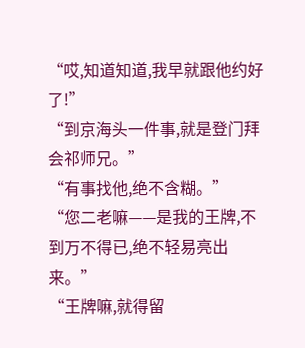“哎,知道知道,我早就跟他约好了!”
“到京海头一件事,就是登门拜会祁师兄。”
“有事找他,绝不含糊。”
“您二老嘛——是我的王牌,不到万不得已,绝不轻易亮出来。”
“王牌嘛,就得留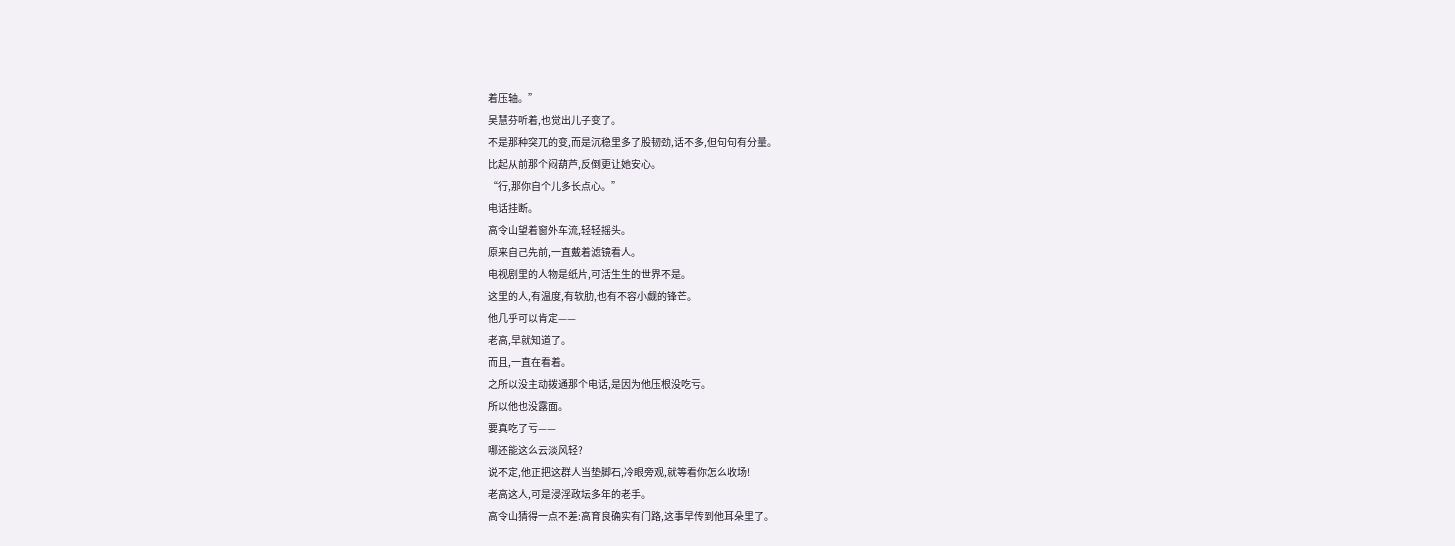着压轴。”
吴慧芬听着,也觉出儿子变了。
不是那种突兀的变,而是沉稳里多了股韧劲,话不多,但句句有分量。
比起从前那个闷葫芦,反倒更让她安心。
“行,那你自个儿多长点心。”
电话挂断。
高令山望着窗外车流,轻轻摇头。
原来自己先前,一直戴着滤镜看人。
电视剧里的人物是纸片,可活生生的世界不是。
这里的人,有温度,有软肋,也有不容小觑的锋芒。
他几乎可以肯定——
老高,早就知道了。
而且,一直在看着。
之所以没主动拨通那个电话,是因为他压根没吃亏。
所以他也没露面。
要真吃了亏——
哪还能这么云淡风轻?
说不定,他正把这群人当垫脚石,冷眼旁观,就等看你怎么收场!
老高这人,可是浸淫政坛多年的老手。
高令山猜得一点不差:高育良确实有门路,这事早传到他耳朵里了。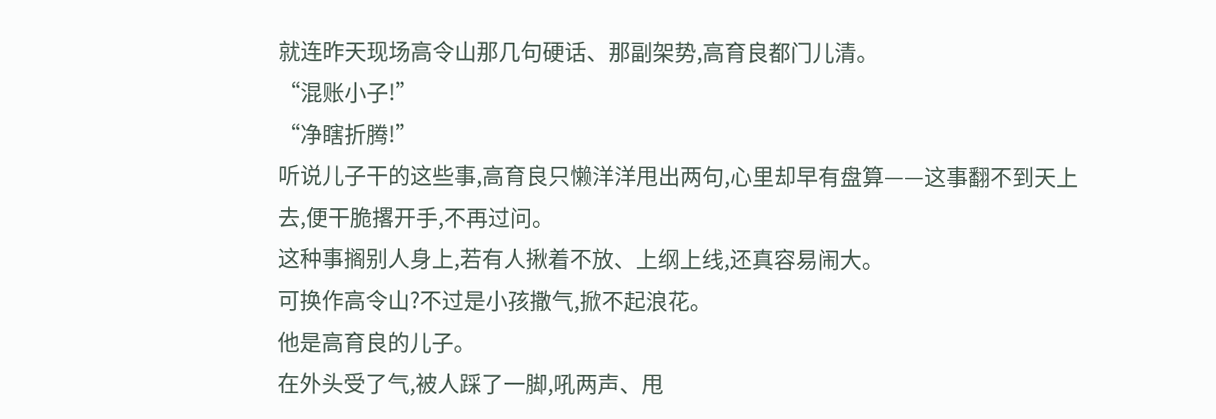就连昨天现场高令山那几句硬话、那副架势,高育良都门儿清。
“混账小子!”
“净瞎折腾!”
听说儿子干的这些事,高育良只懒洋洋甩出两句,心里却早有盘算——这事翻不到天上去,便干脆撂开手,不再过问。
这种事搁别人身上,若有人揪着不放、上纲上线,还真容易闹大。
可换作高令山?不过是小孩撒气,掀不起浪花。
他是高育良的儿子。
在外头受了气,被人踩了一脚,吼两声、甩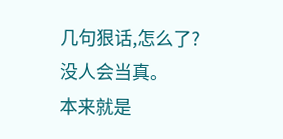几句狠话,怎么了?
没人会当真。
本来就是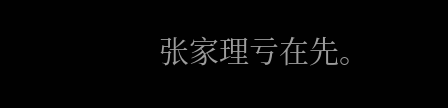张家理亏在先。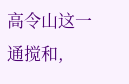高令山这一通搅和,